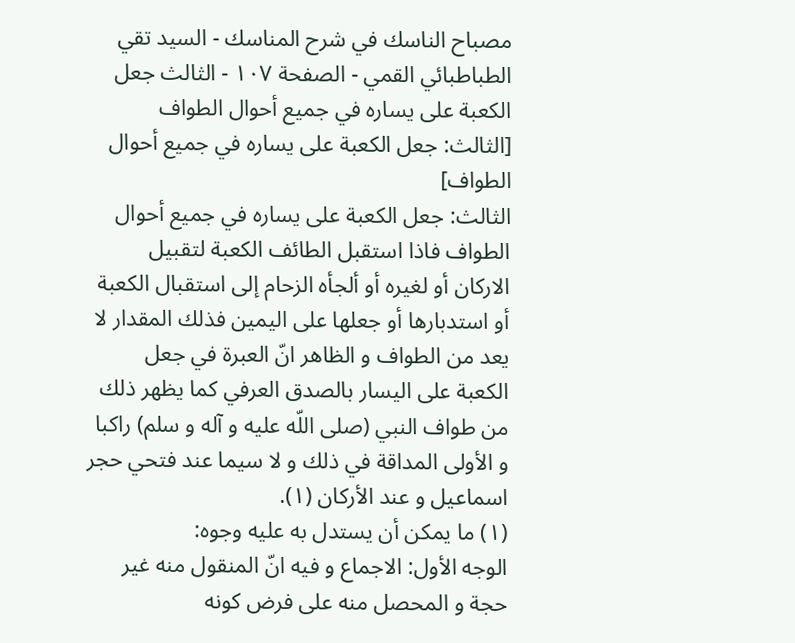مصباح الناسك في شرح المناسك - السيد تقي الطباطبائي القمي - الصفحة ١٠٧ - الثالث جعل الكعبة على يساره في جميع أحوال الطواف
[الثالث: جعل الكعبة على يساره في جميع أحوال الطواف]
الثالث: جعل الكعبة على يساره في جميع أحوال الطواف فاذا استقبل الطائف الكعبة لتقبيل الاركان أو لغيره أو ألجأه الزحام إلى استقبال الكعبة أو استدبارها أو جعلها على اليمين فذلك المقدار لا يعد من الطواف و الظاهر انّ العبرة في جعل الكعبة على اليسار بالصدق العرفي كما يظهر ذلك من طواف النبي (صلى اللّه عليه و آله و سلم) راكبا و الأولى المداقة في ذلك و لا سيما عند فتحي حجر اسماعيل و عند الأركان (١).
(١) ما يمكن أن يستدل به عليه وجوه:
الوجه الأول: الاجماع و فيه انّ المنقول منه غير حجة و المحصل منه على فرض كونه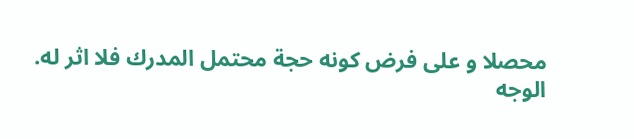محصلا و على فرض كونه حجة محتمل المدرك فلا اثر له.
الوجه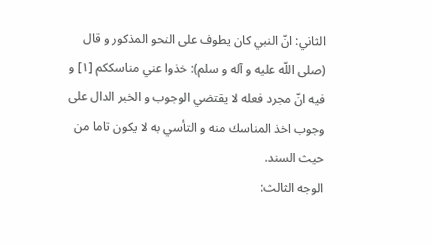الثاني: انّ النبي كان يطوف على النحو المذكور و قال (صلى اللّه عليه و آله و سلم): خذوا عني مناسككم [١] و فيه انّ مجرد فعله لا يقتضي الوجوب و الخبر الدال على وجوب اخذ المناسك منه و التأسي به لا يكون تاما من حيث السند.
الوجه الثالث: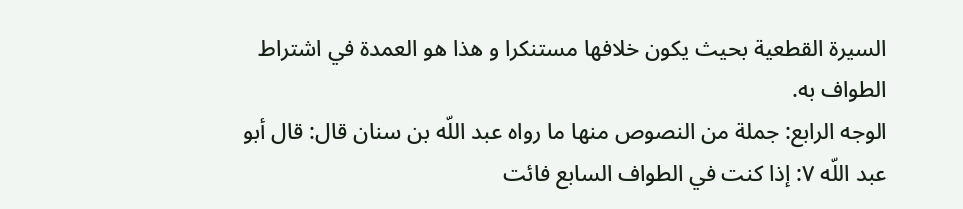السيرة القطعية بحيث يكون خلافها مستنكرا و هذا هو العمدة في اشتراط الطواف به.
الوجه الرابع: جملة من النصوص منها ما رواه عبد اللّه بن سنان قال: قال أبو عبد اللّه ٧: إذا كنت في الطواف السابع فائت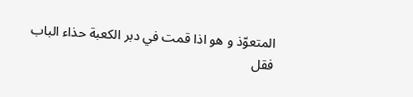المتعوّذ و هو اذا قمت في دبر الكعبة حذاء الباب فقل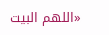«اللهم البيت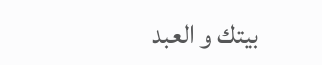بيتك و العبد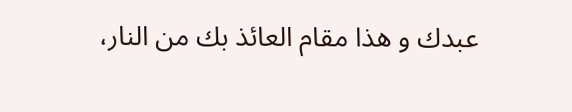عبدك و هذا مقام العائذ بك من النار،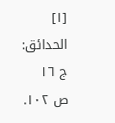[١] الحدائق: ج ١٦ ص ١٠٢.